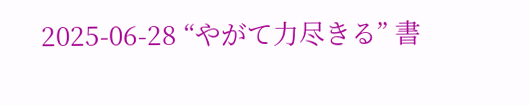2025-06-28 “やがて力尽きる” 書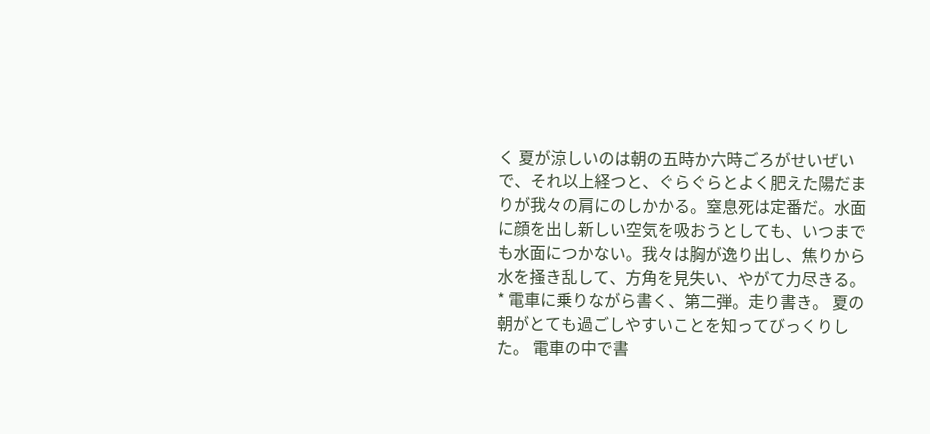く 夏が涼しいのは朝の五時か六時ごろがせいぜいで、それ以上経つと、ぐらぐらとよく肥えた陽だまりが我々の肩にのしかかる。窒息死は定番だ。水面に顔を出し新しい空気を吸おうとしても、いつまでも水面につかない。我々は胸が逸り出し、焦りから水を掻き乱して、方角を見失い、やがて力尽きる。 * 電車に乗りながら書く、第二弾。走り書き。 夏の朝がとても過ごしやすいことを知ってびっくりした。 電車の中で書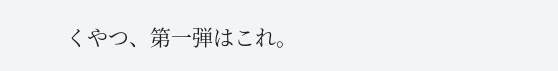くやつ、第一弾はこれ。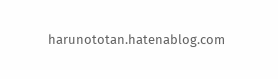harunototan.hatenablog.com